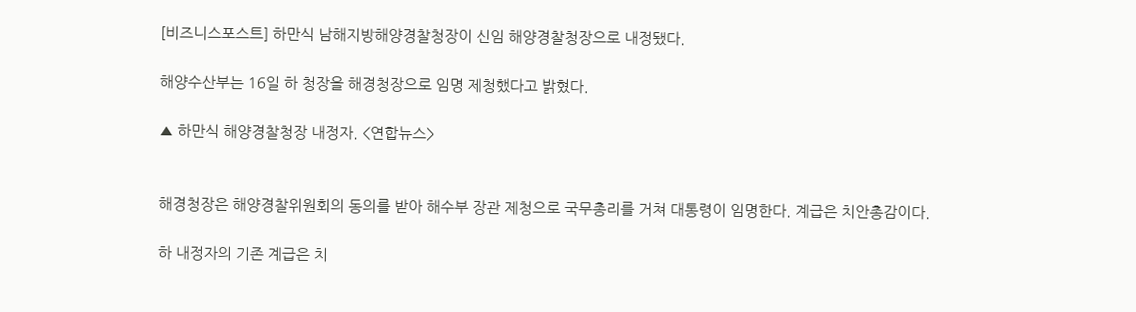[비즈니스포스트] 하만식 남해지방해양경찰청장이 신임 해양경찰청장으로 내정됐다.

해양수산부는 16일 하 청장을 해경청장으로 임명 제청했다고 밝혔다.

▲ 하만식 해양경찰청장 내정자. <연합뉴스>


해경청장은 해양경찰위원회의 동의를 받아 해수부 장관 제청으로 국무총리를 거쳐 대통령이 임명한다. 계급은 치안총감이다.

하 내정자의 기존 계급은 치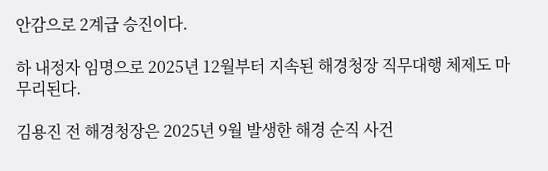안감으로 2계급 승진이다.

하 내정자 임명으로 2025년 12월부터 지속된 해경청장 직무대행 체제도 마무리된다.

김용진 전 해경청장은 2025년 9월 발생한 해경 순직 사건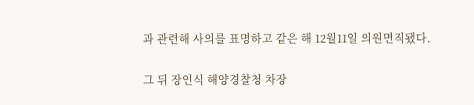과 관련해 사의를 표명하고 같은 해 12월11일 의원면직됐다.

그 뒤 장인식 해양경찰청 차장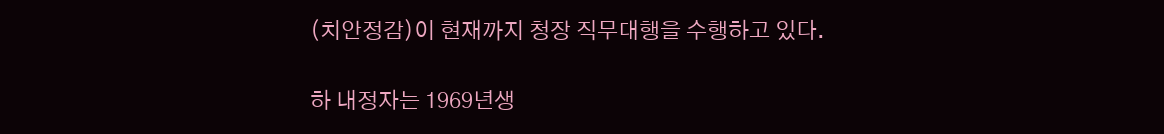(치안정감)이 현재까지 청장 직무대행을 수행하고 있다.

하 내정자는 1969년생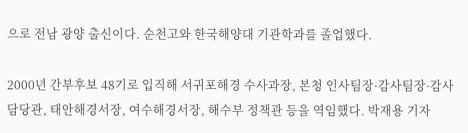으로 전남 광양 출신이다. 순천고와 한국해양대 기관학과를 졸업했다.

2000년 간부후보 48기로 입직해 서귀포해경 수사과장, 본청 인사팀장·감사팀장·감사담당관, 태안해경서장, 여수해경서장, 해수부 정책관 등을 역임했다. 박재용 기자